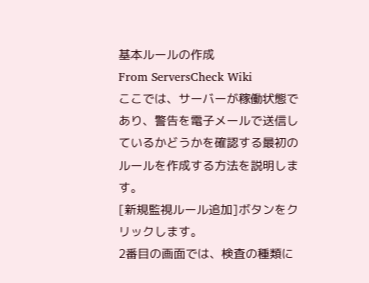基本ルールの作成
From ServersCheck Wiki
ここでは、サーバーが稼働状態であり、警告を電子メールで送信しているかどうかを確認する最初のルールを作成する方法を説明します。
[新規監視ルール追加]ボタンをクリックします。
2番目の画面では、検査の種類に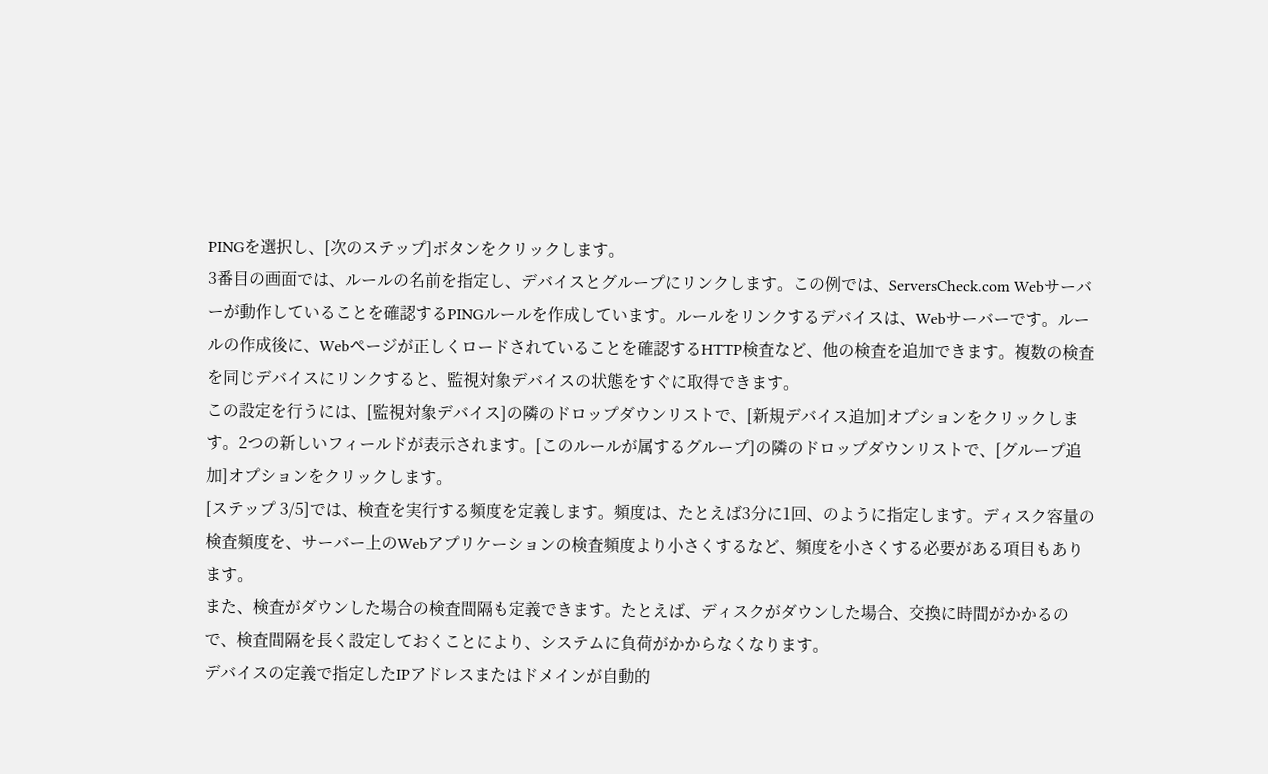PINGを選択し、[次のステップ]ボタンをクリックします。
3番目の画面では、ルールの名前を指定し、デバイスとグループにリンクします。この例では、ServersCheck.com Webサーバーが動作していることを確認するPINGルールを作成しています。ルールをリンクするデバイスは、Webサーバーです。ルールの作成後に、Webページが正しくロードされていることを確認するHTTP検査など、他の検査を追加できます。複数の検査を同じデバイスにリンクすると、監視対象デバイスの状態をすぐに取得できます。
この設定を行うには、[監視対象デバイス]の隣のドロップダウンリストで、[新規デバイス追加]オプションをクリックします。2つの新しいフィールドが表示されます。[このルールが属するグループ]の隣のドロップダウンリストで、[グループ追加]オプションをクリックします。
[ステップ 3/5]では、検査を実行する頻度を定義します。頻度は、たとえば3分に1回、のように指定します。ディスク容量の検査頻度を、サーバー上のWebアプリケーションの検査頻度より小さくするなど、頻度を小さくする必要がある項目もあります。
また、検査がダウンした場合の検査間隔も定義できます。たとえば、ディスクがダウンした場合、交換に時間がかかるので、検査間隔を長く設定しておくことにより、システムに負荷がかからなくなります。
デバイスの定義で指定したIPアドレスまたはドメインが自動的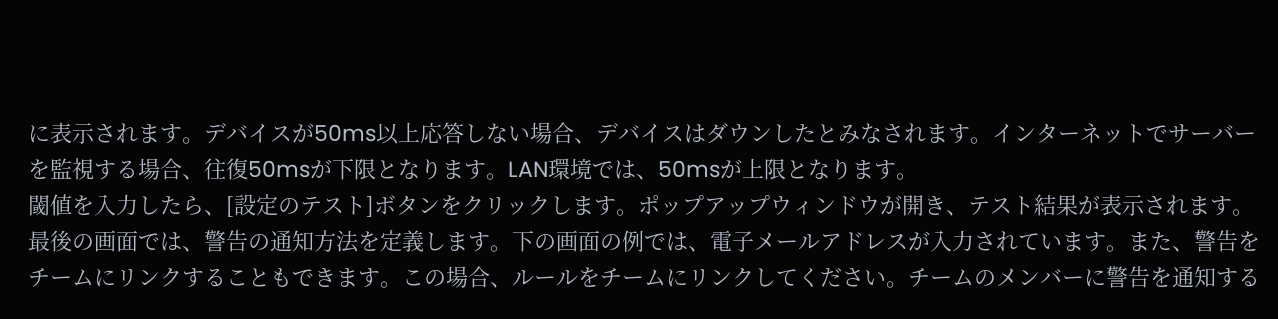に表示されます。デバイスが50ms以上応答しない場合、デバイスはダウンしたとみなされます。インターネットでサーバーを監視する場合、往復50msが下限となります。LAN環境では、50msが上限となります。
閾値を入力したら、[設定のテスト]ボタンをクリックします。ポップアップウィンドウが開き、テスト結果が表示されます。
最後の画面では、警告の通知方法を定義します。下の画面の例では、電子メールアドレスが入力されています。また、警告をチームにリンクすることもできます。この場合、ルールをチームにリンクしてください。チームのメンバーに警告を通知する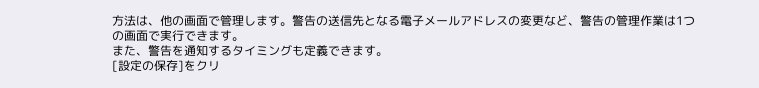方法は、他の画面で管理します。警告の送信先となる電子メールアドレスの変更など、警告の管理作業は1つの画面で実行できます。
また、警告を通知するタイミングも定義できます。
[設定の保存]をクリ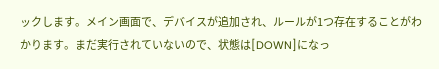ックします。メイン画面で、デバイスが追加され、ルールが1つ存在することがわかります。まだ実行されていないので、状態は[DOWN]になっ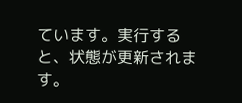ています。実行すると、状態が更新されます。